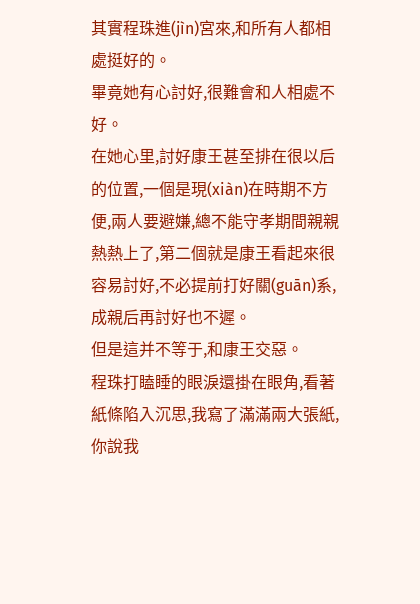其實程珠進(jìn)宮來,和所有人都相處挺好的。
畢竟她有心討好,很難會和人相處不好。
在她心里,討好康王甚至排在很以后的位置,一個是現(xiàn)在時期不方便,兩人要避嫌,總不能守孝期間親親熱熱上了,第二個就是康王看起來很容易討好,不必提前打好關(guān)系,成親后再討好也不遲。
但是這并不等于,和康王交惡。
程珠打瞌睡的眼淚還掛在眼角,看著紙條陷入沉思,我寫了滿滿兩大張紙,你說我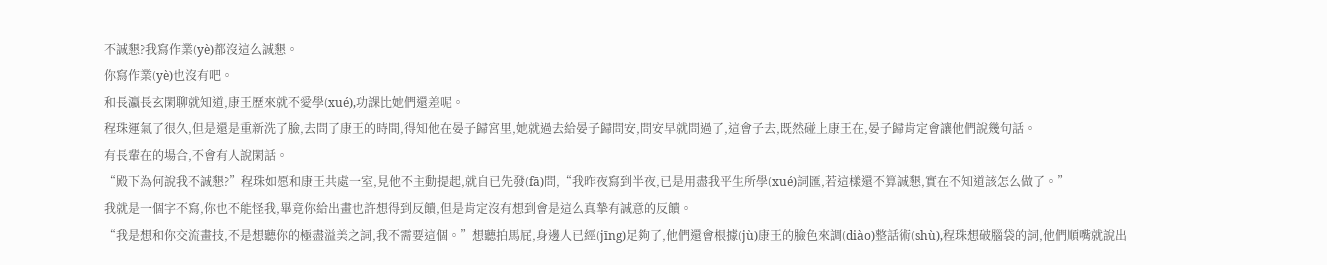不誠懇?我寫作業(yè)都沒這么誠懇。
你寫作業(yè)也沒有吧。
和長瀛長玄閑聊就知道,康王歷來就不愛學(xué),功課比她們還差呢。
程珠運氣了很久,但是還是重新洗了臉,去問了康王的時間,得知他在晏子歸宮里,她就過去給晏子歸問安,問安早就問過了,這會子去,既然碰上康王在,晏子歸肯定會讓他們說幾句話。
有長輩在的場合,不會有人說閑話。
“殿下為何說我不誠懇?”程珠如愿和康王共處一室,見他不主動提起,就自已先發(fā)問,“我昨夜寫到半夜,已是用盡我平生所學(xué)詞匯,若這樣還不算誠懇,實在不知道該怎么做了。”
我就是一個字不寫,你也不能怪我,畢竟你給出畫也許想得到反饋,但是肯定沒有想到會是這么真摯有誠意的反饋。
“我是想和你交流畫技,不是想聽你的極盡溢美之詞,我不需要這個。”想聽拍馬屁,身邊人已經(jīng)足夠了,他們還會根據(jù)康王的臉色來調(diào)整話術(shù),程珠想破腦袋的詞,他們順嘴就說出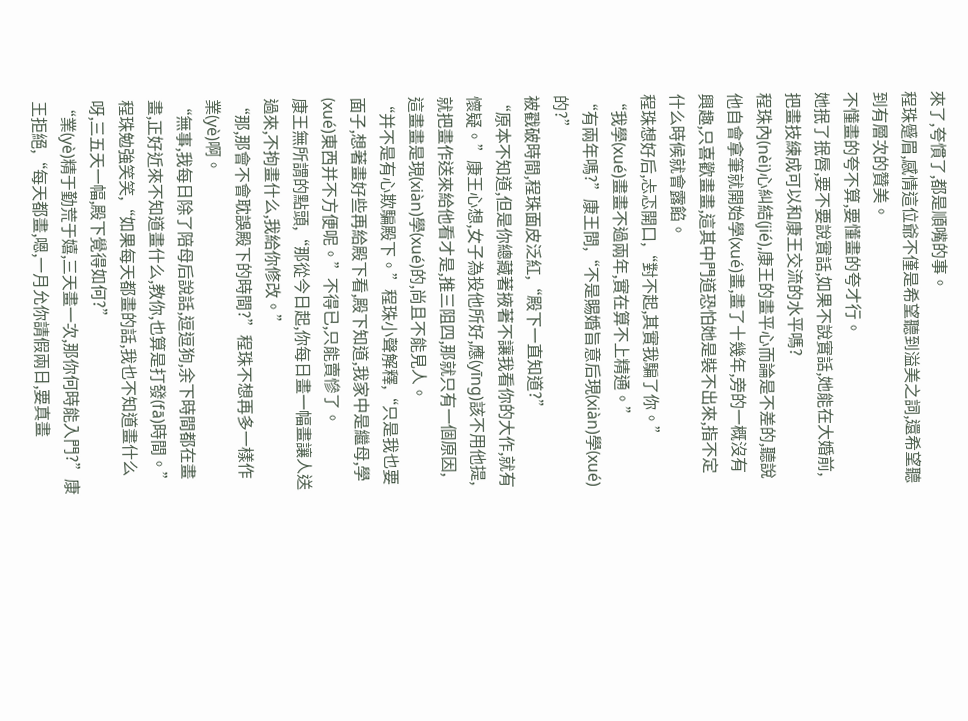來了,夸慣了,都是順嘴的事。
程珠蹙眉,感情這位爺不僅是希望聽到溢美之詞,還希望聽到有層次的贊美。
不懂畫的夸不算,要懂畫的夸才行。
她抿了抿唇,要不要說實話,如果不說實話,她能在大婚前,把畫技練成可以和康王交流的水平嗎?
程珠內(nèi)心糾結(jié),康王的畫平心而論是不差的,聽說他自會拿筆就開始學(xué)畫,畫了十幾年,旁的一概沒有興趣,只喜歡畫畫,這其中門道恐怕她是裝不出來,指不定什么時候就會露餡。
程珠想好后,忐忑開口,“對不起,其實我騙了你。”
“我學(xué)畫畫不過兩年,實在算不上精通。”
“有兩年嗎?”康王問,“不是賜婚旨意后現(xiàn)學(xué)的?”
被戳破時間,程珠面皮泛紅,“殿下一直知道?”
“原本不知道,但是你總藏著掖著不讓我看你的大作,就有懷疑。”康王心想,女子為投他所好,應(yīng)該不用他提,就把畫作送來給他看才是,推三阻四,那就只有一個原因,這畫畫是現(xiàn)學(xué)的,尚且不能見人。
“并不是有心欺騙殿下。”程珠小聲解釋,“只是我也要面子,想著畫好些再給殿下看,殿下知道,我家中是繼母,學(xué)東西并不方便呢。”不得已,只能賣慘了。
康王無所謂的點頭,“那從今日起,你每日畫一幅畫讓人送過來,不拘畫什么,我給你修改。”
“那,那會不會耽誤殿下的時間?”程珠不想再多一樣作業(yè)啊。
“無事,我每日除了陪母后說話,逗逗狗,余下時間都在畫畫,正好近來不知道畫什么,教你,也算是打發(fā)時間。”
程珠勉強笑笑,“如果每天都畫的話,我也不知道畫什么呀,三五天一幅,殿下覺得如何?”
“業(yè)精于勤荒于嬉,三天畫一次,那你何時能入門?”康王拒絕,“每天都畫,嗯,一月允你請假兩日,要真畫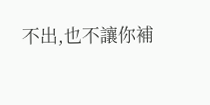不出,也不讓你補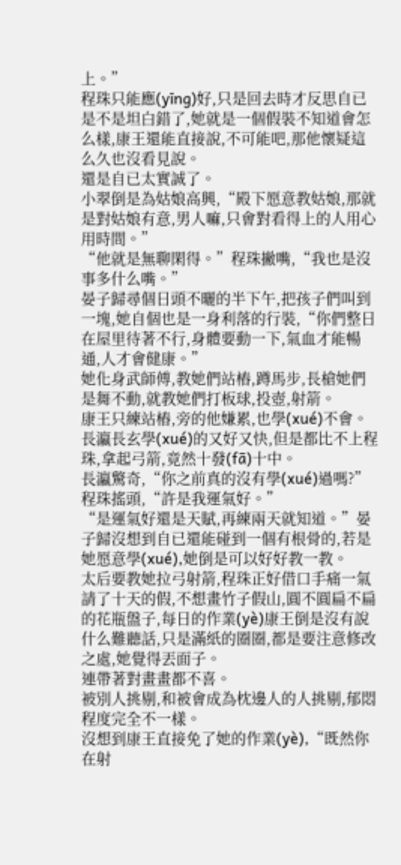上。”
程珠只能應(yīng)好,只是回去時才反思自已是不是坦白錯了,她就是一個假裝不知道會怎么樣,康王還能直接說,不可能吧,那他懷疑這么久也沒看見說。
還是自已太實誠了。
小翠倒是為姑娘高興,“殿下愿意教姑娘,那就是對姑娘有意,男人嘛,只會對看得上的人用心用時間。”
“他就是無聊閑得。”程珠撇嘴,“我也是沒事多什么嘴。”
晏子歸尋個日頭不曬的半下午,把孩子們叫到一塊,她自個也是一身利落的行裝,“你們整日在屋里待著不行,身體要動一下,氣血才能暢通,人才會健康。”
她化身武師傅,教她們站樁,蹲馬步,長槍她們是舞不動,就教她們打板球,投壺,射箭。
康王只練站樁,旁的他嫌累,也學(xué)不會。
長瀛長玄學(xué)的又好又快,但是都比不上程珠,拿起弓箭,竟然十發(fā)十中。
長瀛驚奇,“你之前真的沒有學(xué)過嗎?”
程珠搖頭,“許是我運氣好。”
“是運氣好還是天賦,再練兩天就知道。”晏子歸沒想到自已還能碰到一個有根骨的,若是她愿意學(xué),她倒是可以好好教一教。
太后要教她拉弓射箭,程珠正好借口手痛一氣請了十天的假,不想畫竹子假山,圓不圓扁不扁的花瓶盤子,每日的作業(yè)康王倒是沒有說什么難聽話,只是滿紙的圈圈,都是要注意修改之處,她覺得丟面子。
連帶著對畫畫都不喜。
被別人挑剔,和被會成為枕邊人的人挑剔,郁悶程度完全不一樣。
沒想到康王直接免了她的作業(yè),“既然你在射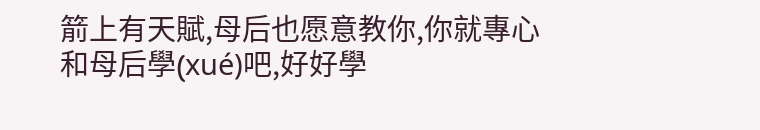箭上有天賦,母后也愿意教你,你就專心和母后學(xué)吧,好好學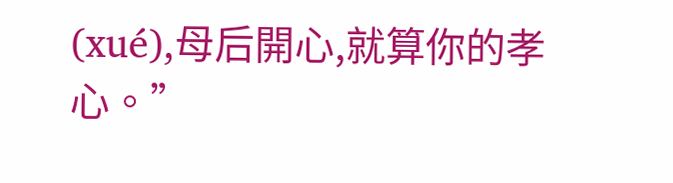(xué),母后開心,就算你的孝心。”